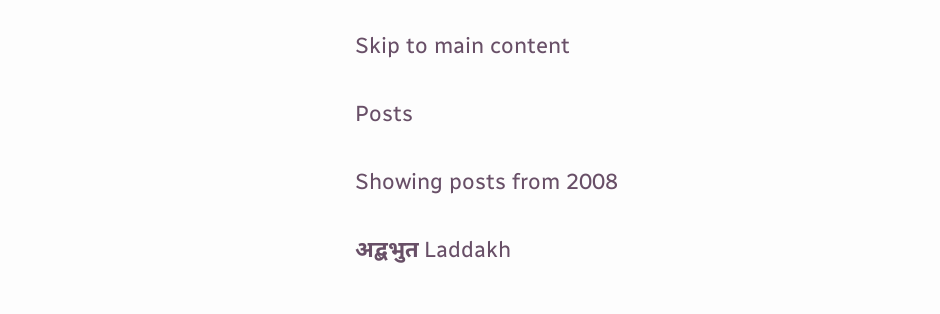Skip to main content

Posts

Showing posts from 2008

अद्बभुत Laddakh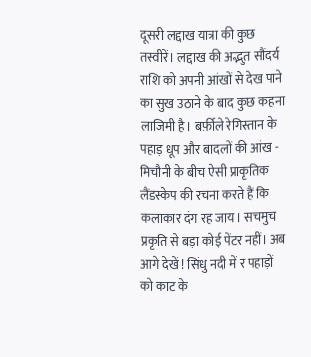दूसरी लद्दाख यात्रा की कुछ तस्वीरें। लद्दाख की अद्भुत सौंदर्य राशि को अपनी आंखों से देख पाने का सुख उठाने के बाद कुछ कहना लाजिमी है। बर्फ़ीले रेगिस्तान के पहाड़ धूप और बादलों की आंख - मिचौनी के बीच ऐसी प्राकृतिक लैंडस्केप की रचना करते हैं कि कलाकार दंग रह जाय। सचमुच प्रकृति से बड़ा कोई पेंटर नहीं। अब आगे देखें ! सिंधु नदी में र पहाड़ों को काट के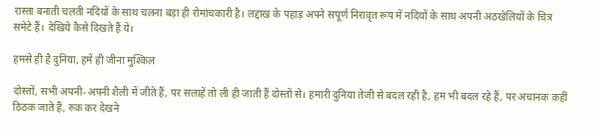रास्ता बनाती चलती नदियों के साथ चलना बड़ा ही रोमांचकारी है। लद्दाख के पहाड़ अपने सपूर्ण निरावृत रूप में नदियों के साथ अपनी अठखेलियों के चित्र समेटे हैं। देखिये कैसे दिखते हैं ये।

हमसे ही है दुनिया, हमें ही जीना मुश्किल

दोस्तों, सभी अपनी-अपनी शैली में जीते हैं, पर सलाहें तो ली ही जाती हैं दोस्तों से। हमारी दुनिया तेजी से बदल रही है, हम भी बदल रहे हैं, पर अचानक कहीं ठिठक जाते हैं, रुक कर देखने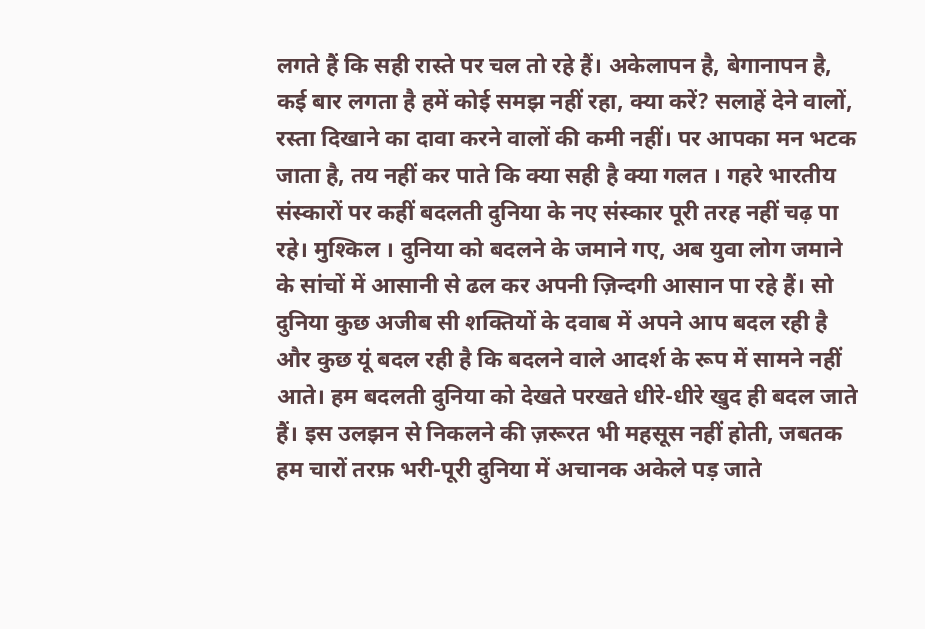लगते हैं कि सही रास्ते पर चल तो रहे हैं। अकेलापन है, बेगानापन है, कई बार लगता है हमें कोई समझ नहीं रहा, क्या करें? सलाहें देने वालों, रस्ता दिखाने का दावा करने वालों की कमी नहीं। पर आपका मन भटक जाता है, तय नहीं कर पाते कि क्या सही है क्या गलत । गहरे भारतीय संस्कारों पर कहीं बदलती दुनिया के नए संस्कार पूरी तरह नहीं चढ़ पा रहे। मुश्किल । दुनिया को बदलने के जमाने गए, अब युवा लोग जमाने के सांचों में आसानी से ढल कर अपनी ज़िन्दगी आसान पा रहे हैं। सो दुनिया कुछ अजीब सी शक्तियों के दवाब में अपने आप बदल रही है और कुछ यूं बदल रही है कि बदलने वाले आदर्श के रूप में सामने नहीं आते। हम बदलती दुनिया को देखते परखते धीरे-धीरे खुद ही बदल जाते हैं। इस उलझन से निकलने की ज़रूरत भी महसूस नहीं होती, जबतक हम चारों तरफ़ भरी-पूरी दुनिया में अचानक अकेले पड़ जाते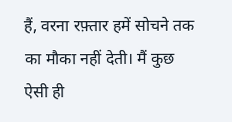हैं, वरना रफ़्तार हमें सोचने तक का मौका नहीं देती। मैं कुछ ऐसी ही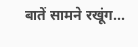बातें सामने रखूंग...